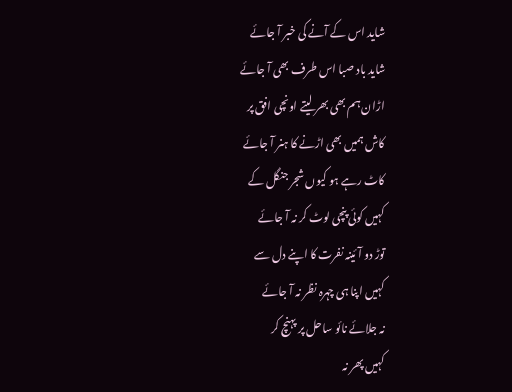شاید اس کے آنے کی خبر آ جائے
شاید باد صبا اس طرف بھی آ جائے
اڑان ہم بھی بھر لیتے اونچی افق پر
کاش ہمیں بھی اڑنے کا ہنر آ جائے
کاٹ رہے ہو کیوں شجر جنگل کے
کہیں کوئی پنچی لوٹ کر نہ آ جائے
توڑ دو آئینہ نفرت کا اپنے دل سے
کہیں اپنا ہی چہرہ نظر نہ آ جائے
نہ جلائے نائو ساحل پر پہنچ کر
کہیں پھر نہ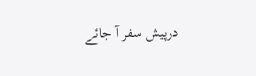درپیش سفر آ جائے